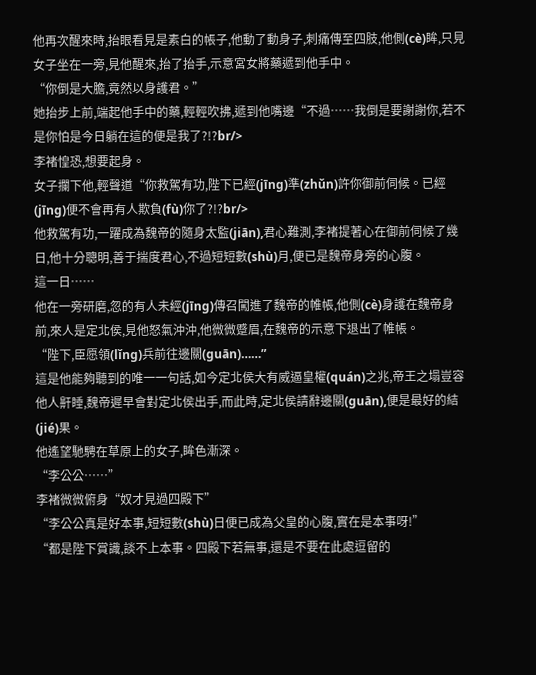他再次醒來時,抬眼看見是素白的帳子,他動了動身子,刺痛傳至四肢,他側(cè)眸,只見女子坐在一旁,見他醒來,抬了抬手,示意宮女將藥遞到他手中。
“你倒是大膽,竟然以身護君。”
她抬步上前,端起他手中的藥,輕輕吹拂,遞到他嘴邊“不過……我倒是要謝謝你,若不是你怕是今日躺在這的便是我了?!?br/>
李褚惶恐,想要起身。
女子攔下他,輕聲道“你救駕有功,陛下已經(jīng)準(zhǔn)許你御前伺候。已經(jīng)便不會再有人欺負(fù)你了?!?br/>
他救駕有功,一躍成為魏帝的隨身太監(jiān),君心難測,李褚提著心在御前伺候了幾日,他十分聰明,善于揣度君心,不過短短數(shù)月,便已是魏帝身旁的心腹。
這一日……
他在一旁研磨,忽的有人未經(jīng)傳召闖進了魏帝的帷帳,他側(cè)身護在魏帝身前,來人是定北侯,見他怒氣沖沖,他微微蹙眉,在魏帝的示意下退出了帷帳。
“陛下,臣愿領(lǐng)兵前往邊關(guān)……”
這是他能夠聽到的唯一一句話,如今定北侯大有威逼皇權(quán)之兆,帝王之塌豈容他人鼾睡,魏帝遲早會對定北侯出手,而此時,定北侯請辭邊關(guān),便是最好的結(jié)果。
他遙望馳騁在草原上的女子,眸色漸深。
“李公公……”
李褚微微俯身“奴才見過四殿下”
“李公公真是好本事,短短數(shù)日便已成為父皇的心腹,實在是本事呀!”
“都是陛下賞識,談不上本事。四殿下若無事,還是不要在此處逗留的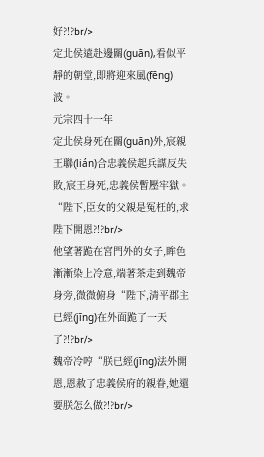好?!?br/>
定北侯遠赴邊關(guān),看似平靜的朝堂,即將迎來風(fēng)波。
元宗四十一年
定北侯身死在關(guān)外,宸親王聯(lián)合忠義侯起兵謀反失敗,宸王身死,忠義侯暫壓牢獄。
“陛下,臣女的父親是冤枉的,求陛下開恩?!?br/>
他望著跪在宮門外的女子,眸色漸漸染上冷意,端著茶走到魏帝身旁,微微俯身“陛下,清平郡主已經(jīng)在外面跪了一天了?!?br/>
魏帝冷哼“朕已經(jīng)法外開恩,恩赦了忠義侯府的親眷,她還要朕怎么做?!?br/>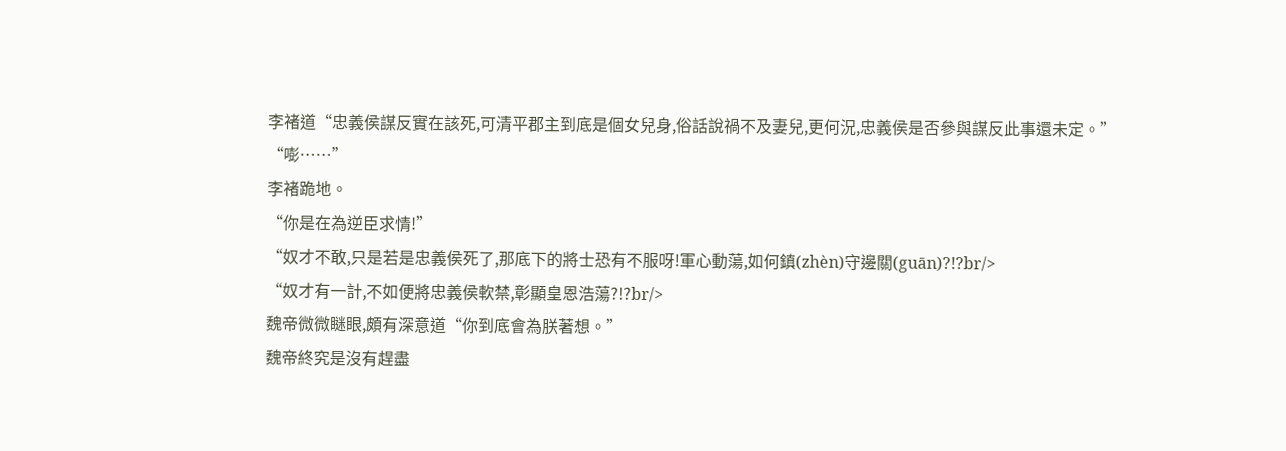李褚道“忠義侯謀反實在該死,可清平郡主到底是個女兒身,俗話說禍不及妻兒,更何況,忠義侯是否參與謀反此事還未定。”
“嘭……”
李褚跪地。
“你是在為逆臣求情!”
“奴才不敢,只是若是忠義侯死了,那底下的將士恐有不服呀!軍心動蕩,如何鎮(zhèn)守邊關(guān)?!?br/>
“奴才有一計,不如便將忠義侯軟禁,彰顯皇恩浩蕩?!?br/>
魏帝微微瞇眼,頗有深意道“你到底會為朕著想。”
魏帝終究是沒有趕盡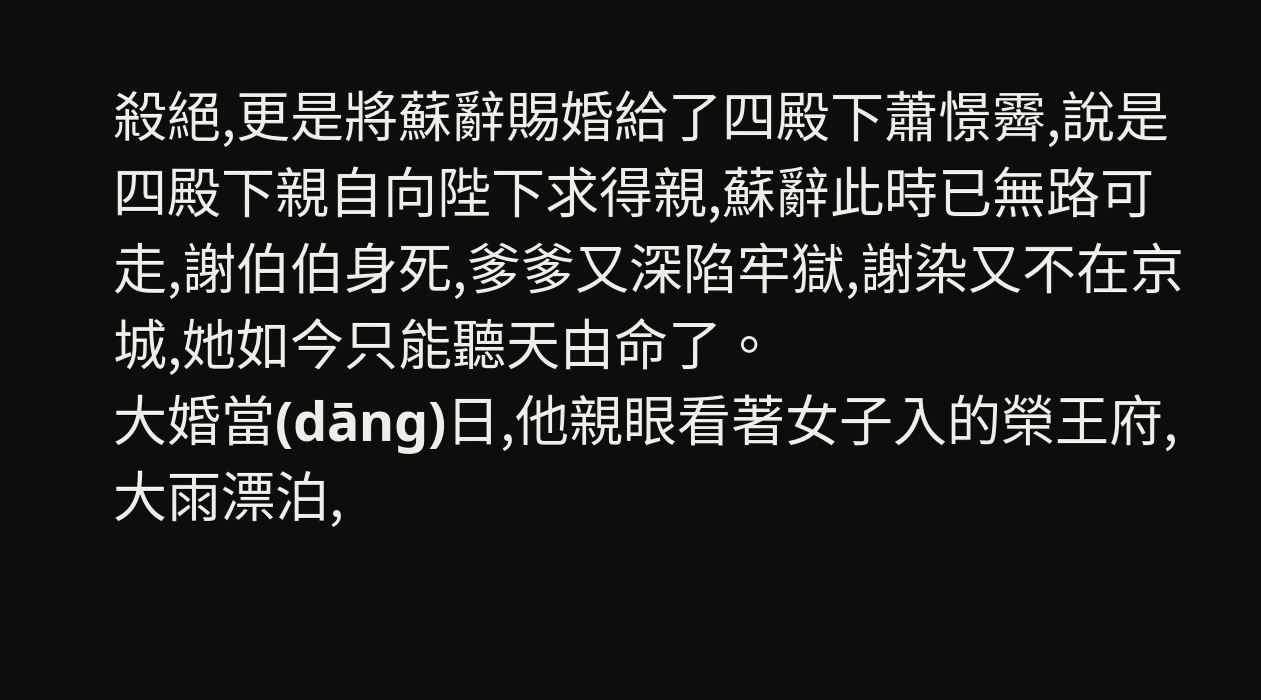殺絕,更是將蘇辭賜婚給了四殿下蕭憬霽,說是四殿下親自向陛下求得親,蘇辭此時已無路可走,謝伯伯身死,爹爹又深陷牢獄,謝染又不在京城,她如今只能聽天由命了。
大婚當(dāng)日,他親眼看著女子入的榮王府,大雨漂泊,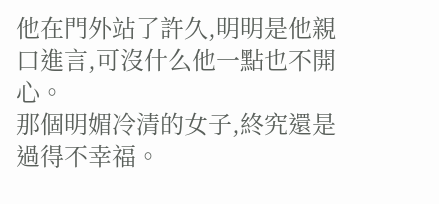他在門外站了許久,明明是他親口進言,可沒什么他一點也不開心。
那個明媚冷清的女子,終究還是過得不幸福。